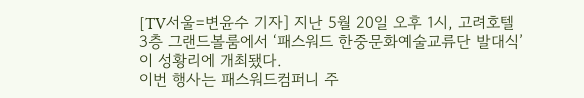[TV서울=변윤수 기자] 지난 5월 20일 오후 1시, 고려호텔 3층 그랜드볼룸에서 ‘패스워드 한중문화예술교류단 발대식’이 성황리에 개최됐다.
이번 행사는 패스워드컴퍼니 주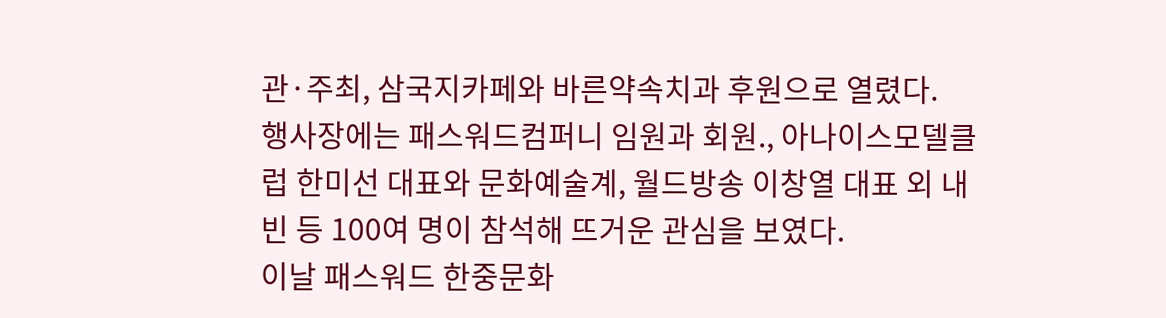관·주최, 삼국지카페와 바른약속치과 후원으로 열렸다.
행사장에는 패스워드컴퍼니 임원과 회원., 아나이스모델클럽 한미선 대표와 문화예술계, 월드방송 이창열 대표 외 내빈 등 100여 명이 참석해 뜨거운 관심을 보였다.
이날 패스워드 한중문화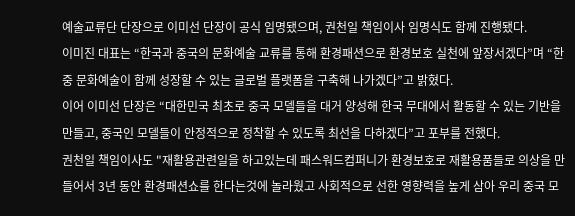예술교류단 단장으로 이미선 단장이 공식 임명됐으며, 권천일 책임이사 임명식도 함께 진행됐다.
이미진 대표는 “한국과 중국의 문화예술 교류를 통해 환경패션으로 환경보호 실천에 앞장서겠다”며 “한중 문화예술이 함께 성장할 수 있는 글로벌 플랫폼을 구축해 나가겠다”고 밝혔다.
이어 이미선 단장은 “대한민국 최초로 중국 모델들을 대거 양성해 한국 무대에서 활동할 수 있는 기반을 만들고, 중국인 모델들이 안정적으로 정착할 수 있도록 최선을 다하겠다”고 포부를 전했다.
권천일 책임이사도 "재활용관련일을 하고있는데 패스워드컴퍼니가 환경보호로 재활용품들로 의상을 만들어서 3년 동안 환경패션쇼를 한다는것에 놀라웠고 사회적으로 선한 영향력을 높게 삼아 우리 중국 모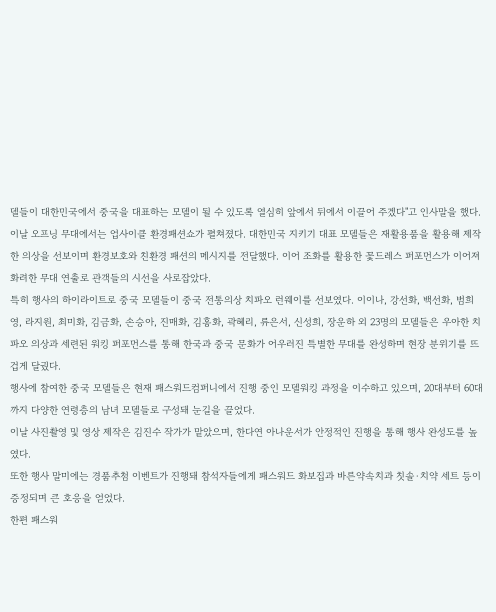델들이 대한민국에서 중국을 대표하는 모델이 될 수 있도록 열심히 앞에서 뒤에서 이끌어 주겠다"고 인사말을 했다.
이날 오프닝 무대에서는 업사이클 환경패션쇼가 펼쳐졌다. 대한민국 지키기 대표 모델들은 재활용품을 활용해 제작한 의상을 선보이며 환경보호와 친환경 패션의 메시지를 전달했다. 이어 조화를 활용한 꽃드레스 퍼포먼스가 이어져 화려한 무대 연출로 관객들의 시선을 사로잡았다.
특히 행사의 하이라이트로 중국 모델들이 중국 전통의상 치파오 런웨이를 선보였다. 이이나, 강선화, 백선화, 범희영, 라지원, 최미화, 김금화, 손승아, 진매화, 김홍화, 곽혜리, 류은서, 신성희, 장운하 외 23명의 모델들은 우아한 치파오 의상과 세련된 워킹 퍼포먼스를 통해 한국과 중국 문화가 어우러진 특별한 무대를 완성하며 현장 분위기를 뜨겁게 달궜다.
행사에 참여한 중국 모델들은 현재 패스워드컴퍼니에서 진행 중인 모델워킹 과정을 이수하고 있으며, 20대부터 60대까지 다양한 연령층의 남녀 모델들로 구성돼 눈길을 끌었다.
이날 사진촬영 및 영상 제작은 김진수 작가가 맡았으며, 한다연 아나운서가 안정적인 진행을 통해 행사 완성도를 높였다.
또한 행사 말미에는 경품추첨 이벤트가 진행돼 참석자들에게 패스워드 화보집과 바른약속치과 칫솔·치약 세트 등이 증정되며 큰 호응을 얻었다.
한편 패스워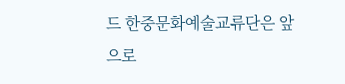드 한중문화예술교류단은 앞으로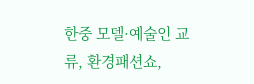한중 모델·예술인 교류, 환경패션쇼,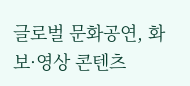글로벌 문화공연, 화보·영상 콘텐츠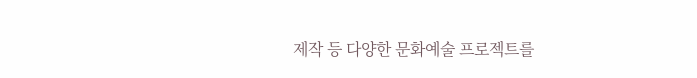제작 등 다양한 문화예술 프로젝트를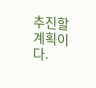추진할 계획이다.